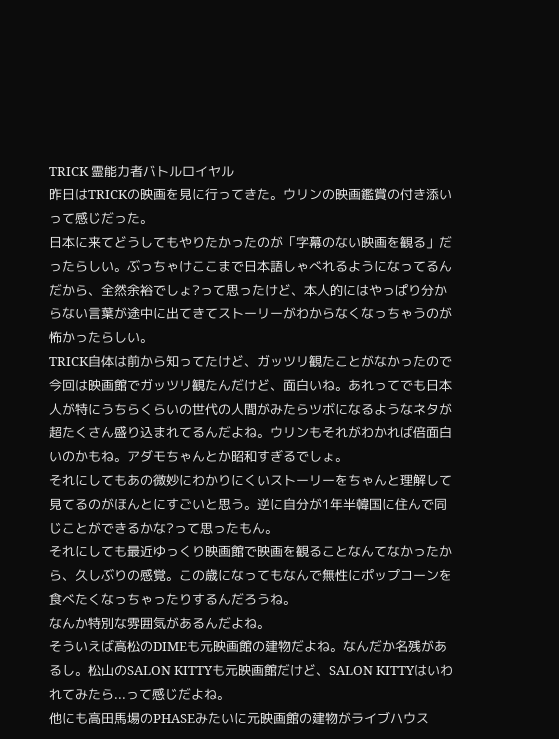TRICK 霊能力者バトルロイヤル
昨日はTRICKの映画を見に行ってきた。ウリンの映画鑑賞の付き添いって感じだった。
日本に来てどうしてもやりたかったのが「字幕のない映画を観る」だったらしい。ぶっちゃけここまで日本語しゃべれるようになってるんだから、全然余裕でしょ?って思ったけど、本人的にはやっぱり分からない言葉が途中に出てきてストーリーがわからなくなっちゃうのが怖かったらしい。
TRICK自体は前から知ってたけど、ガッツリ観たことがなかったので今回は映画館でガッツリ観たんだけど、面白いね。あれってでも日本人が特にうちらくらいの世代の人間がみたらツボになるようなネタが超たくさん盛り込まれてるんだよね。ウリンもそれがわかれば倍面白いのかもね。アダモちゃんとか昭和すぎるでしょ。
それにしてもあの微妙にわかりにくいストーリーをちゃんと理解して見てるのがほんとにすごいと思う。逆に自分が1年半韓国に住んで同じことができるかな?って思ったもん。
それにしても最近ゆっくり映画館で映画を観ることなんてなかったから、久しぶりの感覚。この歳になってもなんで無性にポップコーンを食べたくなっちゃったりするんだろうね。
なんか特別な雰囲気があるんだよね。
そういえば高松のDIMEも元映画館の建物だよね。なんだか名残があるし。松山のSALON KITTYも元映画館だけど、SALON KITTYはいわれてみたら...って感じだよね。
他にも高田馬場のPHASEみたいに元映画館の建物がライブハウス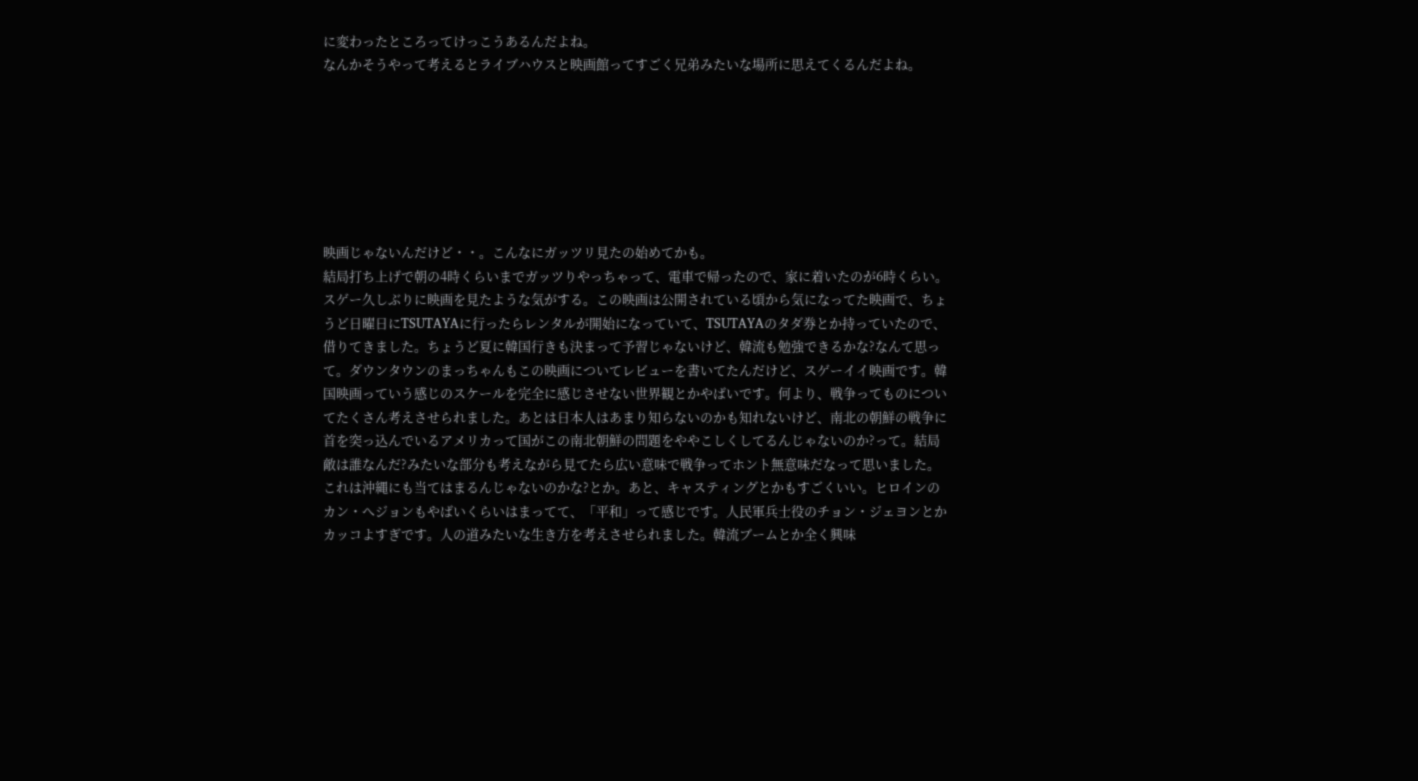に変わったところってけっこうあるんだよね。
なんかそうやって考えるとライブハウスと映画館ってすごく兄弟みたいな場所に思えてくるんだよね。







映画じゃないんだけど・・。こんなにガッツリ見たの始めてかも。
結局打ち上げで朝の4時くらいまでガッツりやっちゃって、電車で帰ったので、家に着いたのが6時くらい。
スゲー久しぶりに映画を見たような気がする。この映画は公開されている頃から気になってた映画で、ちょうど日曜日にTSUTAYAに行ったらレンタルが開始になっていて、TSUTAYAのタダ券とか持っていたので、借りてきました。ちょうど夏に韓国行きも決まって予習じゃないけど、韓流も勉強できるかな?なんて思って。ダウンタウンのまっちゃんもこの映画についてレビューを書いてたんだけど、スゲーイイ映画です。韓国映画っていう感じのスケールを完全に感じさせない世界観とかやばいです。何より、戦争ってものについてたくさん考えさせられました。あとは日本人はあまり知らないのかも知れないけど、南北の朝鮮の戦争に首を突っ込んでいるアメリカって国がこの南北朝鮮の問題をややこしくしてるんじゃないのか?って。結局敵は誰なんだ?みたいな部分も考えながら見てたら広い意味で戦争ってホント無意味だなって思いました。これは沖縄にも当てはまるんじゃないのかな?とか。あと、キャスティングとかもすごくいい。ヒロインのカン・へジョンもやばいくらいはまってて、「平和」って感じです。人民軍兵士役のチョン・ジェヨンとかカッコよすぎです。人の道みたいな生き方を考えさせられました。韓流ブームとか全く興味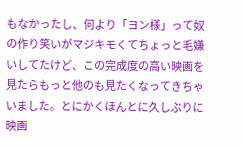もなかったし、何より「ヨン様」って奴の作り笑いがマジキモくてちょっと毛嫌いしてたけど、この完成度の高い映画を見たらもっと他のも見たくなってきちゃいました。とにかくほんとに久しぶりに映画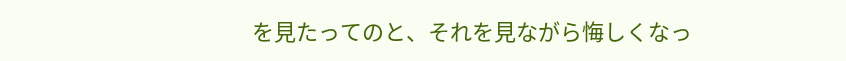を見たってのと、それを見ながら悔しくなっ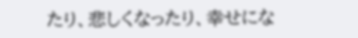たり、悲しくなったり、幸せにな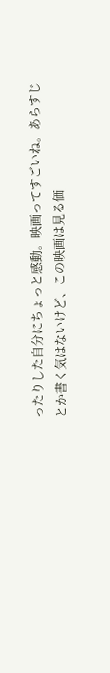ったりした自分にちょっと感動。映画ってすごいね。あらすじとか書く気はないけど、この映画は見る価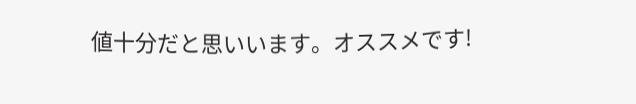値十分だと思いいます。オススメです!